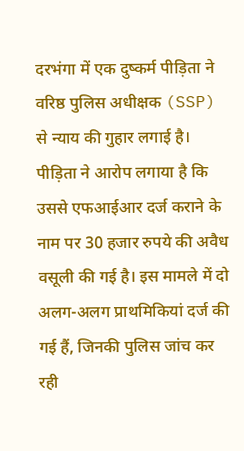दरभंगा में एक दुष्कर्म पीड़िता ने वरिष्ठ पुलिस अधीक्षक (SSP) से न्याय की गुहार लगाई है। पीड़िता ने आरोप लगाया है कि उससे एफआईआर दर्ज कराने के नाम पर 30 हजार रुपये की अवैध वसूली की गई है। इस मामले में दो अलग-अलग प्राथमिकियां दर्ज की गई हैं, जिनकी पुलिस जांच कर रही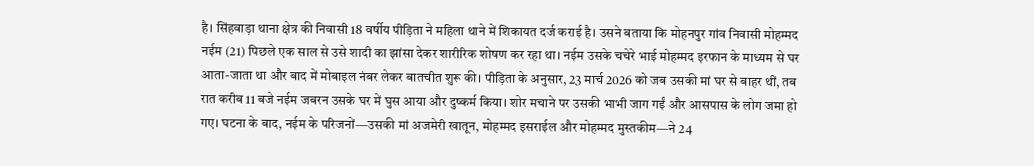है। सिंहवाड़ा थाना क्षेत्र की निवासी 18 वर्षीय पीड़िता ने महिला थाने में शिकायत दर्ज कराई है। उसने बताया कि मोहनपुर गांव निवासी मोहम्मद नईम (21) पिछले एक साल से उसे शादी का झांसा देकर शारीरिक शोषण कर रहा था। नईम उसके चचेरे भाई मोहम्मद इरफान के माध्यम से घर आता-जाता था और बाद में मोबाइल नंबर लेकर बातचीत शुरू की। पीड़िता के अनुसार, 23 मार्च 2026 को जब उसकी मां घर से बाहर थीं, तब रात करीब 11 बजे नईम जबरन उसके घर में घुस आया और दुष्कर्म किया। शोर मचाने पर उसकी भाभी जाग गईं और आसपास के लोग जमा हो गए। घटना के बाद, नईम के परिजनों—उसकी मां अजमेरी खातून, मोहम्मद इसराईल और मोहम्मद मुस्तकीम—ने 24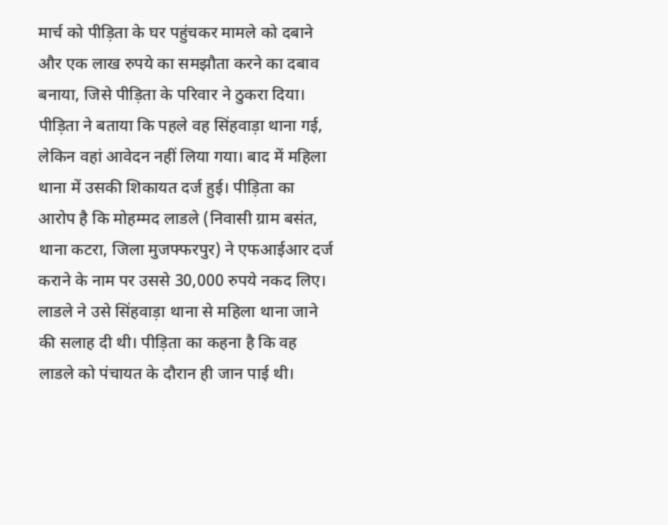मार्च को पीड़िता के घर पहुंचकर मामले को दबाने और एक लाख रुपये का समझौता करने का दबाव बनाया, जिसे पीड़िता के परिवार ने ठुकरा दिया। पीड़िता ने बताया कि पहले वह सिंहवाड़ा थाना गई, लेकिन वहां आवेदन नहीं लिया गया। बाद में महिला थाना में उसकी शिकायत दर्ज हुई। पीड़िता का आरोप है कि मोहम्मद लाडले (निवासी ग्राम बसंत, थाना कटरा, जिला मुजफ्फरपुर) ने एफआईआर दर्ज कराने के नाम पर उससे 30,000 रुपये नकद लिए। लाडले ने उसे सिंहवाड़ा थाना से महिला थाना जाने की सलाह दी थी। पीड़िता का कहना है कि वह लाडले को पंचायत के दौरान ही जान पाई थी।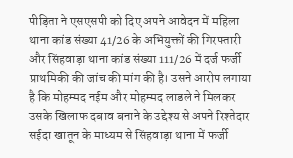पीड़िता ने एसएसपी को दिए अपने आवेदन में महिला थाना कांड संख्या 41/26 के अभियुक्तों की गिरफ्तारी और सिंहवाड़ा थाना कांड संख्या 111/26 में दर्ज फर्जी प्राथमिकी की जांच की मांग की है। उसने आरोप लगाया है कि मोहम्मद नईम और मोहम्मद लाडले ने मिलकर उसके खिलाफ दबाव बनाने के उद्देश्य से अपने रिश्तेदार सईदा खातून के माध्यम से सिंहवाड़ा थाना में फर्जी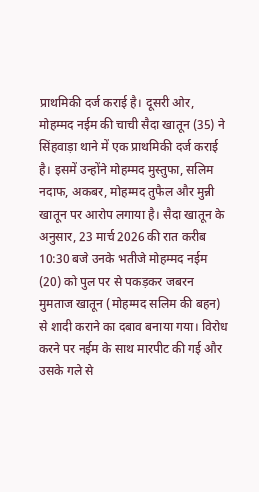प्राथमिकी दर्ज कराई है। दूसरी ओर, मोहम्मद नईम की चाची सैदा खातून (35) ने सिंहवाड़ा थाने में एक प्राथमिकी दर्ज कराई है। इसमें उन्होंने मोहम्मद मुस्तुफा, सलिम नदाफ, अकबर, मोहम्मद तुफैल और मुन्नी खातून पर आरोप लगाया है। सैदा खातून के अनुसार, 23 मार्च 2026 की रात करीब 10:30 बजे उनके भतीजे मोहम्मद नईम (20) को पुल पर से पकड़कर जबरन मुमताज खातून (मोहम्मद सलिम की बहन) से शादी कराने का दबाव बनाया गया। विरोध करने पर नईम के साथ मारपीट की गई और उसके गले से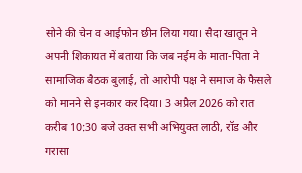सोने की चेन व आईफोन छीन लिया गया। सैदा खातून ने अपनी शिकायत में बताया कि जब नईम के माता-पिता ने सामाजिक बैठक बुलाई, तो आरोपी पक्ष ने समाज के फैसले को मानने से इनकार कर दिया। 3 अप्रैल 2026 को रात करीब 10:30 बजे उक्त सभी अभियुक्त लाठी, रॉड और गरासा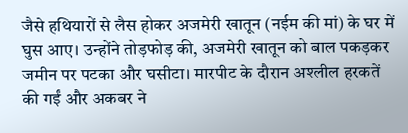जैसे हथियारों से लैस होकर अजमेरी खातून (नईम की मां) के घर में घुस आए। उन्होंने तोड़फोड़ की, अजमेरी खातून को बाल पकड़कर जमीन पर पटका और घसीटा। मारपीट के दौरान अश्लील हरकतें की गईं और अकबर ने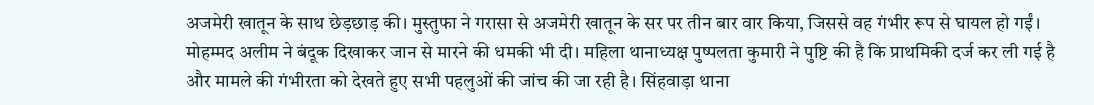अजमेरी खातून के साथ छेड़छाड़ की। मुस्तुफा ने गरासा से अजमेरी खातून के सर पर तीन बार वार किया, जिससे वह गंभीर रूप से घायल हो गईं। मोहम्मद अलीम ने बंदूक दिखाकर जान से मारने की धमकी भी दी। महिला थानाध्यक्ष पुष्पलता कुमारी ने पुष्टि की है कि प्राथमिकी दर्ज कर ली गई है और मामले की गंभीरता को देखते हुए सभी पहलुओं की जांच की जा रही है। सिंहवाड़ा थाना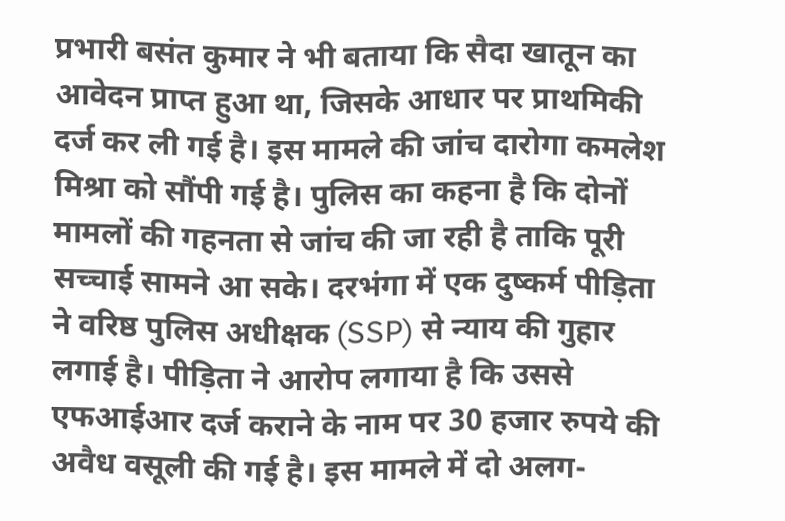प्रभारी बसंत कुमार ने भी बताया कि सैदा खातून का आवेदन प्राप्त हुआ था, जिसके आधार पर प्राथमिकी दर्ज कर ली गई है। इस मामले की जांच दारोगा कमलेश मिश्रा को सौंपी गई है। पुलिस का कहना है कि दोनों मामलों की गहनता से जांच की जा रही है ताकि पूरी सच्चाई सामने आ सके। दरभंगा में एक दुष्कर्म पीड़िता ने वरिष्ठ पुलिस अधीक्षक (SSP) से न्याय की गुहार लगाई है। पीड़िता ने आरोप लगाया है कि उससे एफआईआर दर्ज कराने के नाम पर 30 हजार रुपये की अवैध वसूली की गई है। इस मामले में दो अलग-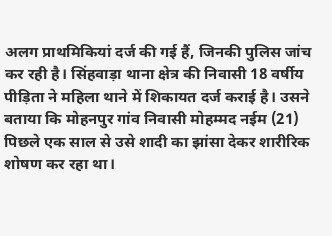अलग प्राथमिकियां दर्ज की गई हैं, जिनकी पुलिस जांच कर रही है। सिंहवाड़ा थाना क्षेत्र की निवासी 18 वर्षीय पीड़िता ने महिला थाने में शिकायत दर्ज कराई है। उसने बताया कि मोहनपुर गांव निवासी मोहम्मद नईम (21) पिछले एक साल से उसे शादी का झांसा देकर शारीरिक शोषण कर रहा था।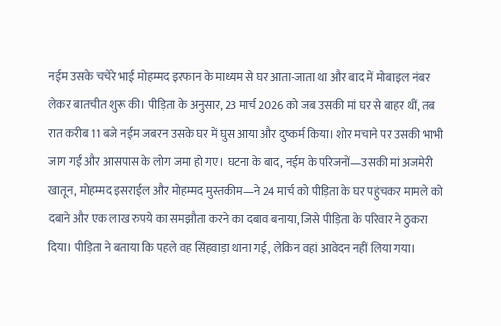नईम उसके चचेरे भाई मोहम्मद इरफान के माध्यम से घर आता-जाता था और बाद में मोबाइल नंबर लेकर बातचीत शुरू की। पीड़िता के अनुसार, 23 मार्च 2026 को जब उसकी मां घर से बाहर थीं, तब रात करीब 11 बजे नईम जबरन उसके घर में घुस आया और दुष्कर्म किया। शोर मचाने पर उसकी भाभी जाग गईं और आसपास के लोग जमा हो गए। घटना के बाद, नईम के परिजनों—उसकी मां अजमेरी खातून, मोहम्मद इसराईल और मोहम्मद मुस्तकीम—ने 24 मार्च को पीड़िता के घर पहुंचकर मामले को दबाने और एक लाख रुपये का समझौता करने का दबाव बनाया, जिसे पीड़िता के परिवार ने ठुकरा दिया। पीड़िता ने बताया कि पहले वह सिंहवाड़ा थाना गई, लेकिन वहां आवेदन नहीं लिया गया।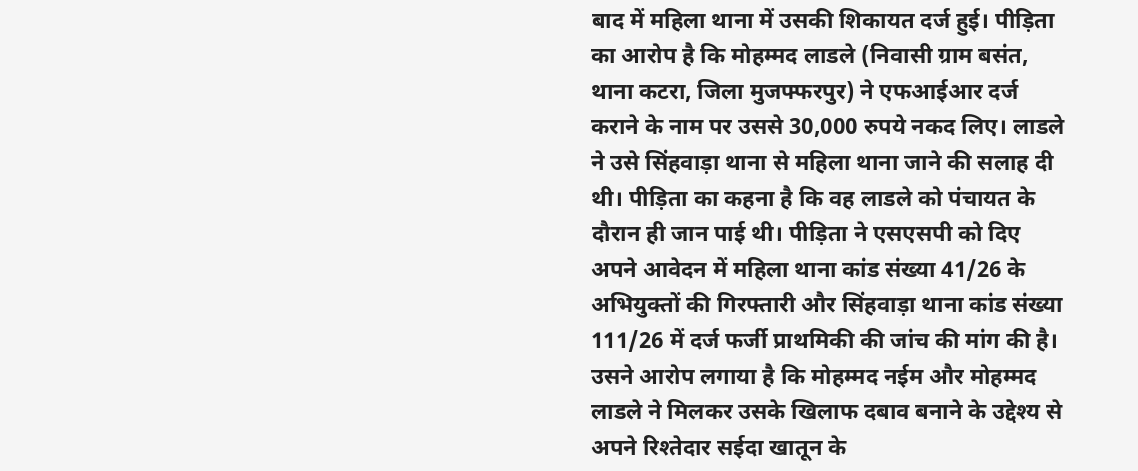बाद में महिला थाना में उसकी शिकायत दर्ज हुई। पीड़िता का आरोप है कि मोहम्मद लाडले (निवासी ग्राम बसंत, थाना कटरा, जिला मुजफ्फरपुर) ने एफआईआर दर्ज कराने के नाम पर उससे 30,000 रुपये नकद लिए। लाडले ने उसे सिंहवाड़ा थाना से महिला थाना जाने की सलाह दी थी। पीड़िता का कहना है कि वह लाडले को पंचायत के दौरान ही जान पाई थी। पीड़िता ने एसएसपी को दिए अपने आवेदन में महिला थाना कांड संख्या 41/26 के अभियुक्तों की गिरफ्तारी और सिंहवाड़ा थाना कांड संख्या 111/26 में दर्ज फर्जी प्राथमिकी की जांच की मांग की है। उसने आरोप लगाया है कि मोहम्मद नईम और मोहम्मद लाडले ने मिलकर उसके खिलाफ दबाव बनाने के उद्देश्य से अपने रिश्तेदार सईदा खातून के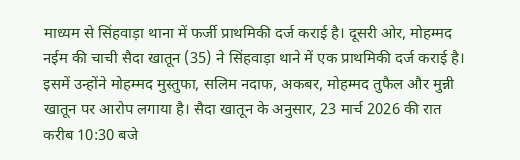माध्यम से सिंहवाड़ा थाना में फर्जी प्राथमिकी दर्ज कराई है। दूसरी ओर, मोहम्मद नईम की चाची सैदा खातून (35) ने सिंहवाड़ा थाने में एक प्राथमिकी दर्ज कराई है। इसमें उन्होंने मोहम्मद मुस्तुफा, सलिम नदाफ, अकबर, मोहम्मद तुफैल और मुन्नी खातून पर आरोप लगाया है। सैदा खातून के अनुसार, 23 मार्च 2026 की रात करीब 10:30 बजे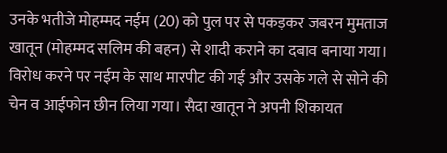उनके भतीजे मोहम्मद नईम (20) को पुल पर से पकड़कर जबरन मुमताज खातून (मोहम्मद सलिम की बहन) से शादी कराने का दबाव बनाया गया। विरोध करने पर नईम के साथ मारपीट की गई और उसके गले से सोने की चेन व आईफोन छीन लिया गया। सैदा खातून ने अपनी शिकायत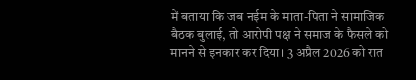में बताया कि जब नईम के माता-पिता ने सामाजिक बैठक बुलाई, तो आरोपी पक्ष ने समाज के फैसले को मानने से इनकार कर दिया। 3 अप्रैल 2026 को रात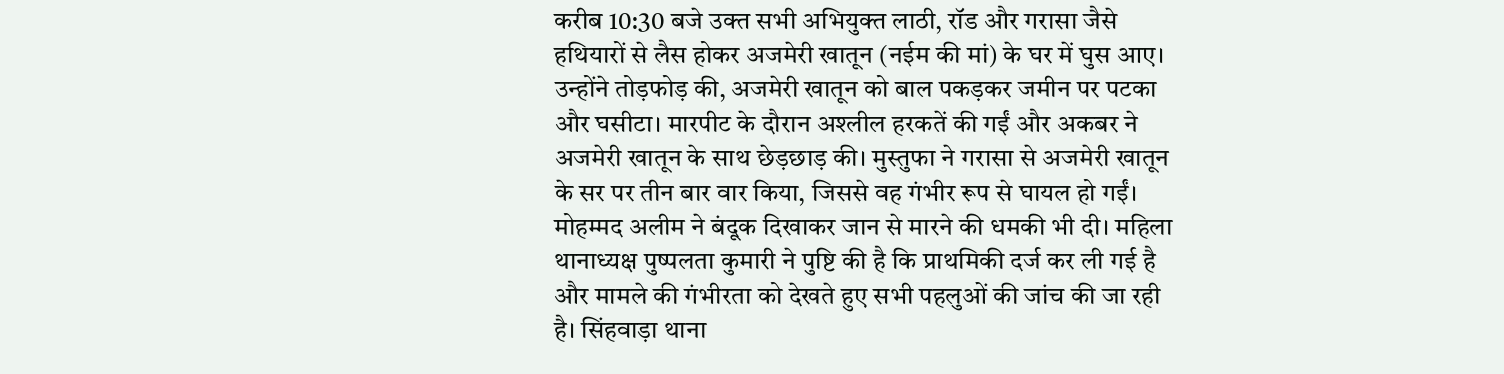करीब 10:30 बजे उक्त सभी अभियुक्त लाठी, रॉड और गरासा जैसे हथियारों से लैस होकर अजमेरी खातून (नईम की मां) के घर में घुस आए। उन्होंने तोड़फोड़ की, अजमेरी खातून को बाल पकड़कर जमीन पर पटका और घसीटा। मारपीट के दौरान अश्लील हरकतें की गईं और अकबर ने अजमेरी खातून के साथ छेड़छाड़ की। मुस्तुफा ने गरासा से अजमेरी खातून के सर पर तीन बार वार किया, जिससे वह गंभीर रूप से घायल हो गईं। मोहम्मद अलीम ने बंदूक दिखाकर जान से मारने की धमकी भी दी। महिला थानाध्यक्ष पुष्पलता कुमारी ने पुष्टि की है कि प्राथमिकी दर्ज कर ली गई है और मामले की गंभीरता को देखते हुए सभी पहलुओं की जांच की जा रही है। सिंहवाड़ा थाना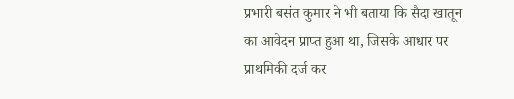प्रभारी बसंत कुमार ने भी बताया कि सैदा खातून का आवेदन प्राप्त हुआ था, जिसके आधार पर प्राथमिकी दर्ज कर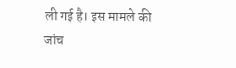ली गई है। इस मामले की जांच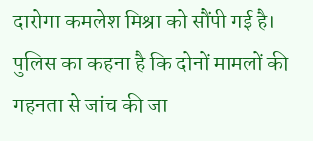दारोगा कमलेश मिश्रा को सौंपी गई है। पुलिस का कहना है कि दोनों मामलों की गहनता से जांच की जा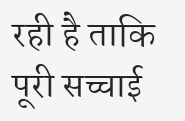रही है ताकि पूरी सच्चाई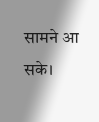सामने आ सके।